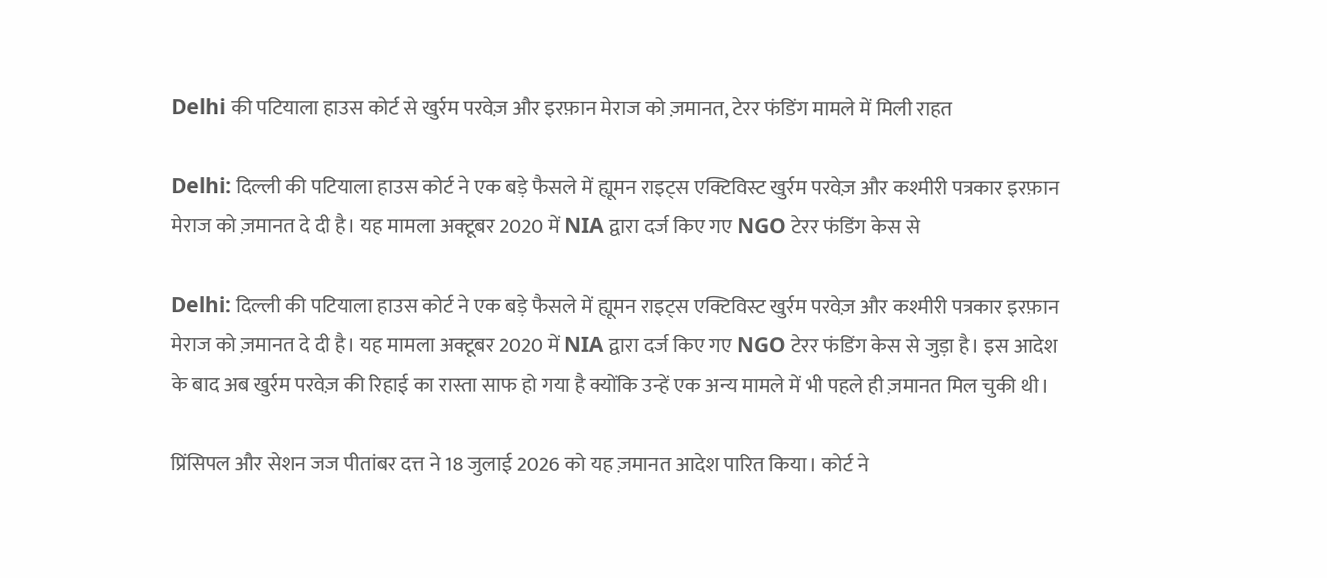Delhi की पटियाला हाउस कोर्ट से खुर्रम परवेज़ और इरफ़ान मेराज को ज़मानत, टेरर फंडिंग मामले में मिली राहत

Delhi: दिल्ली की पटियाला हाउस कोर्ट ने एक बड़े फैसले में ह्यूमन राइट्स एक्टिविस्ट खुर्रम परवेज़ और कश्मीरी पत्रकार इरफ़ान मेराज को ज़मानत दे दी है। यह मामला अक्टूबर 2020 में NIA द्वारा दर्ज किए गए NGO टेरर फंडिंग केस से

Delhi: दिल्ली की पटियाला हाउस कोर्ट ने एक बड़े फैसले में ह्यूमन राइट्स एक्टिविस्ट खुर्रम परवेज़ और कश्मीरी पत्रकार इरफ़ान मेराज को ज़मानत दे दी है। यह मामला अक्टूबर 2020 में NIA द्वारा दर्ज किए गए NGO टेरर फंडिंग केस से जुड़ा है। इस आदेश के बाद अब खुर्रम परवेज़ की रिहाई का रास्ता साफ हो गया है क्योंकि उन्हें एक अन्य मामले में भी पहले ही ज़मानत मिल चुकी थी।

प्रिंसिपल और सेशन जज पीतांबर दत्त ने 18 जुलाई 2026 को यह ज़मानत आदेश पारित किया। कोर्ट ने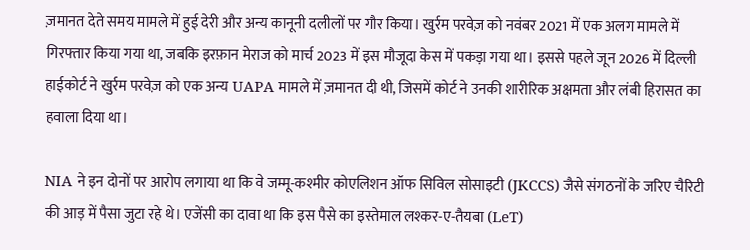ज़मानत देते समय मामले में हुई देरी और अन्य कानूनी दलीलों पर गौर किया। खुर्रम परवेज़ को नवंबर 2021 में एक अलग मामले में गिरफ्तार किया गया था, जबकि इरफ़ान मेराज को मार्च 2023 में इस मौजूदा केस में पकड़ा गया था। इससे पहले जून 2026 में दिल्ली हाईकोर्ट ने खुर्रम परवेज़ को एक अन्य UAPA मामले में ज़मानत दी थी, जिसमें कोर्ट ने उनकी शारीरिक अक्षमता और लंबी हिरासत का हवाला दिया था।

NIA ने इन दोनों पर आरोप लगाया था कि वे जम्मू-कश्मीर कोएलिशन ऑफ सिविल सोसाइटी (JKCCS) जैसे संगठनों के जरिए चैरिटी की आड़ में पैसा जुटा रहे थे। एजेंसी का दावा था कि इस पैसे का इस्तेमाल लश्कर-ए-तैयबा (LeT)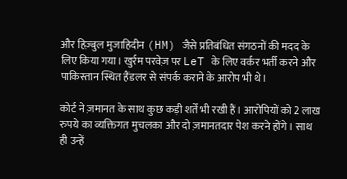और हिज़्बुल मुजाहिदीन (HM) जैसे प्रतिबंधित संगठनों की मदद के लिए किया गया। खुर्रम परवेज़ पर LeT के लिए वर्कर भर्ती करने और पाकिस्तान स्थित हैंडलर से संपर्क कराने के आरोप भी थे।

कोर्ट ने ज़मानत के साथ कुछ कड़ी शर्तें भी रखी हैं। आरोपियों को 2 लाख रुपये का व्यक्तिगत मुचलका और दो ज़मानतदार पेश करने होंगे। साथ ही उन्हें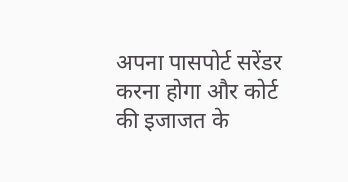अपना पासपोर्ट सरेंडर करना होगा और कोर्ट की इजाजत के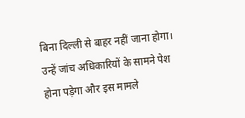बिना दिल्ली से बाहर नहीं जाना होगा। उन्हें जांच अधिकारियों के सामने पेश होना पड़ेगा और इस मामले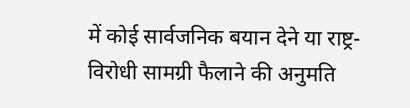में कोई सार्वजनिक बयान देने या राष्ट्र-विरोधी सामग्री फैलाने की अनुमति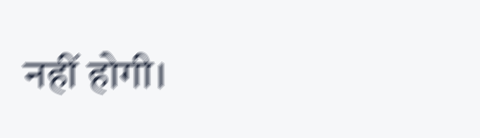नहीं होगी।